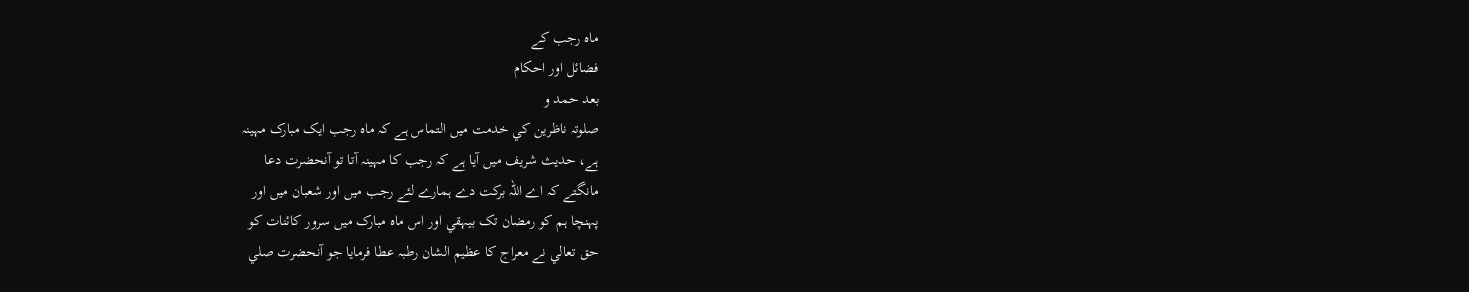ماہ رجب کے
فضائل اور احکام
بعد حمد و
صلوتہ ناظرين کي خدمت ميں التماس ہے کہ ماہ رجب ايک مبارک مہينہ
ہے، حديث شريف ميں آيا ہے کہ رجب کا مہينہ آتا تو آنحضرت دعا
مانگتے کہ اے اللہ برکت دے ہمارے لئے رجب ميں اور شعبان ميں اور
پہنچا ہم کو رمضان تک بيہقي اور اس ماہ مبارک ميں سرور کائنات کو
حق تعالي نے معراج کا عظيم الشان رطبہ عطا فرمايا جو آنحضرت صلي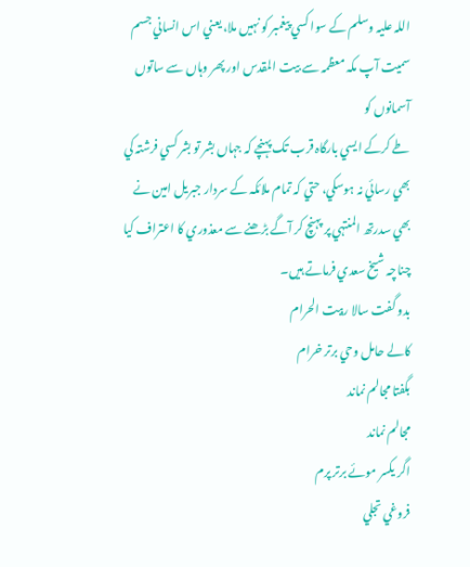اللہ عليہ وسلم کے سوا کسي پيغمبر کو نہيں ملا، يعني اس انساني جسم
سميت آپ مکہ معظمہ سے بيت المقدس اور پھر وہاں سے ساتوں آسمانوں کو
طے کرکے ايسي بارگاہ قرب تک پہنچے کہ جہاں بشر تو بشر کسي فرشتہ کي
بھي رسائي نہ ہوسکي، حتي کہ تمام ملائکہ کے سردار جبريل امين نے
بھي سدرتھ المنتہي پر پہنچ کر آگے بڑھنے سے معذوري کا اعتراف کيا
چناچہ شيخ سعدي فرماتے ہيں۔
بدو گفت سالا ربيت الحرام
کالے حامل وحي برتر خرام
بگفتا مجالم نماند
مجالم نماند
اگر يکسر موئے برتر پرم
فروغي تجلي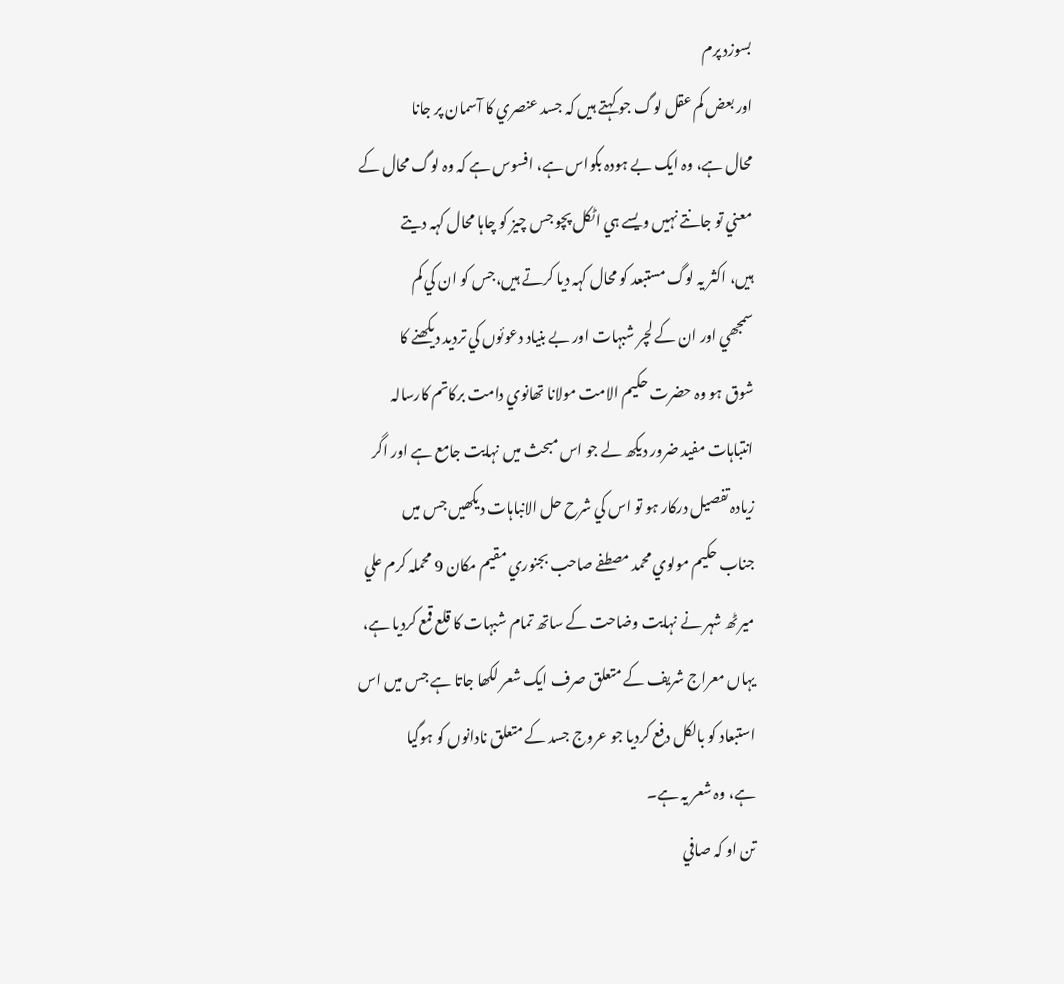بسوزد پرم
اور بعض کم عقل لوگ جو کہتے ہيں کہ جسد عنصري کا آسمان پر جانا
محال ہے، وہ ايک بے ہودہ بکواس ہے، افسوس ہے کہ وہ لوگ محال کے
معني تو جانتے نہيں ويسے ہي اٹکل پچو جس چيز کو چاہا محال کہہ ديتے
ہيں، اکثر يہ لوگ مستبعد کو محال کہہ ديا کرتے ہيں،جس کو ان کي کم
سمجھي اور ان کے لچر شبہات اور بے بنياد دعوئوں کي ترديد ديکھنے کا
شوق ہو وہ حضرت حکيم الامت مولانا تھانوي دامت برکاتم کارسالہ
انتباہات مفيد ضرور ديکھ لے جو اس مبحث ميں نہايت جامع ہے اور اگر
زيادہ تفصيل درکار ہو تو اس کي شرح حل الانباہات ديکھيں جس ميں
جناب حکيم مولوي محمد مصطفے صاحب بجنوري مقيم مکان 9 محملہ کرم علي
ميرٹھ شہر نے نہايت وضاحت کے ساتھ تمام شبہات کا قلع قمع کرديا ہے،
يہاں معراج شريف کے متعلق صرف ايک شعر لکھا جاتا ہے جس ميں اس
استبعاد کو بالکل دفع کرديا جو عروج جسد کے متعلق نادانوں کو ہوگيا
ہے، وہ شعر يہ ہے۔
تن او کہ صافي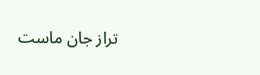تراز جان ماست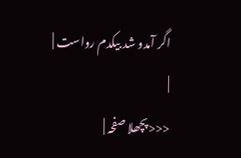اگر آمدو شد بيکدم رواست |
|
<<<پچھلا صفحہ |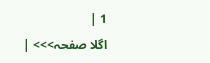1 |
اگلا صفحہ>>> |